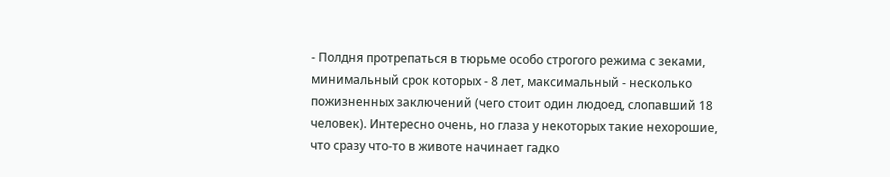- Полдня протрепаться в тюрьме особо строгого режима с зеками, минимальный срок которых - 8 лет, максимальный - несколько пожизненных заключений (чего стоит один людоед, слопавший 18 человек). Интересно очень, но глаза у некоторых такие нехорошие, что сразу что-то в животе начинает гадко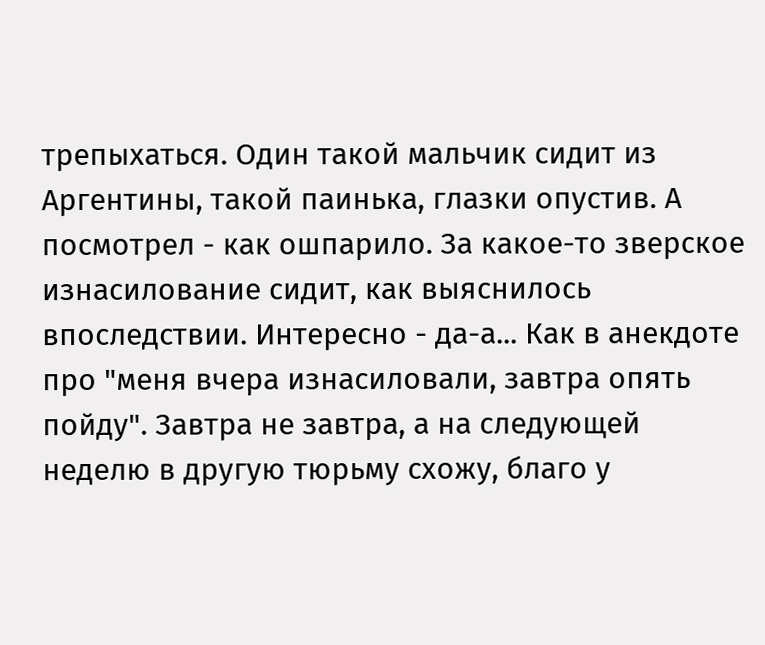трепыхаться. Один такой мальчик сидит из Аргентины, такой паинька, глазки опустив. А посмотрел - как ошпарило. За какое-то зверское изнасилование сидит, как выяснилось впоследствии. Интересно - да-а... Как в анекдоте про "меня вчера изнасиловали, завтра опять пойду". Завтра не завтра, а на следующей неделю в другую тюрьму схожу, благо у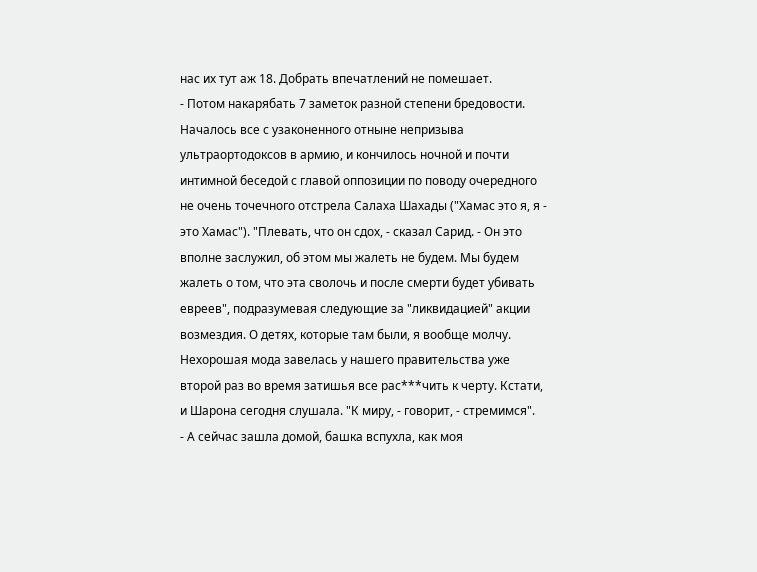нас их тут аж 18. Добрать впечатлений не помешает.
- Потом накарябать 7 заметок разной степени бредовости. Началось все с узаконенного отныне непризыва ультраортодоксов в армию, и кончилось ночной и почти интимной беседой с главой оппозиции по поводу очередного не очень точечного отстрела Салаха Шахады ("Хамас это я, я - это Хамас"). "Плевать, что он сдох, - сказал Сарид. - Он это вполне заслужил, об этом мы жалеть не будем. Мы будем жалеть о том, что эта сволочь и после смерти будет убивать евреев", подразумевая следующие за "ликвидацией" акции возмездия. О детях, которые там были, я вообще молчу. Нехорошая мода завелась у нашего правительства уже второй раз во время затишья все рас***чить к черту. Кстати, и Шарона сегодня слушала. "К миру, - говорит, - стремимся".
- А сейчас зашла домой, башка вспухла, как моя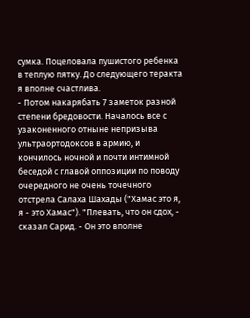сумка. Поцеловала пушистого ребенка в теплую пятку. До следующего теракта я вполне счастлива.
- Потом накарябать 7 заметок разной степени бредовости. Началось все с узаконенного отныне непризыва ультраортодоксов в армию, и кончилось ночной и почти интимной беседой с главой оппозиции по поводу очередного не очень точечного отстрела Салаха Шахады ("Хамас это я, я - это Хамас"). "Плевать, что он сдох, - сказал Сарид. - Он это вполне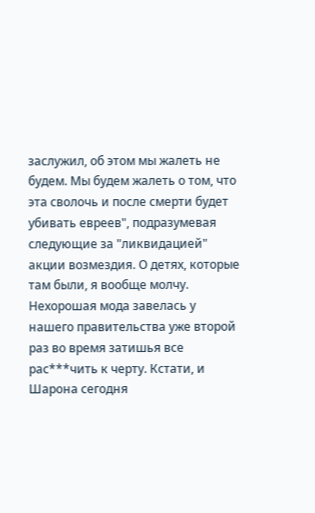заслужил, об этом мы жалеть не будем. Мы будем жалеть о том, что эта сволочь и после смерти будет убивать евреев", подразумевая следующие за "ликвидацией" акции возмездия. О детях, которые там были, я вообще молчу. Нехорошая мода завелась у нашего правительства уже второй раз во время затишья все рас***чить к черту. Кстати, и Шарона сегодня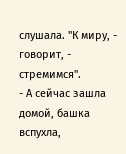слушала. "К миру, - говорит, - стремимся".
- А сейчас зашла домой, башка вспухла,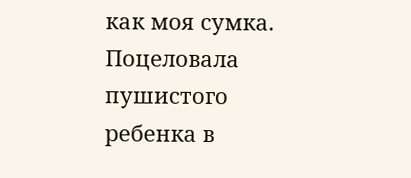как моя сумка. Поцеловала пушистого ребенка в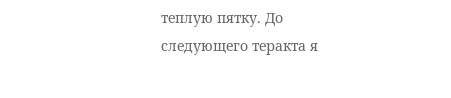теплую пятку. До следующего теракта я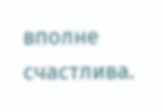вполне счастлива.